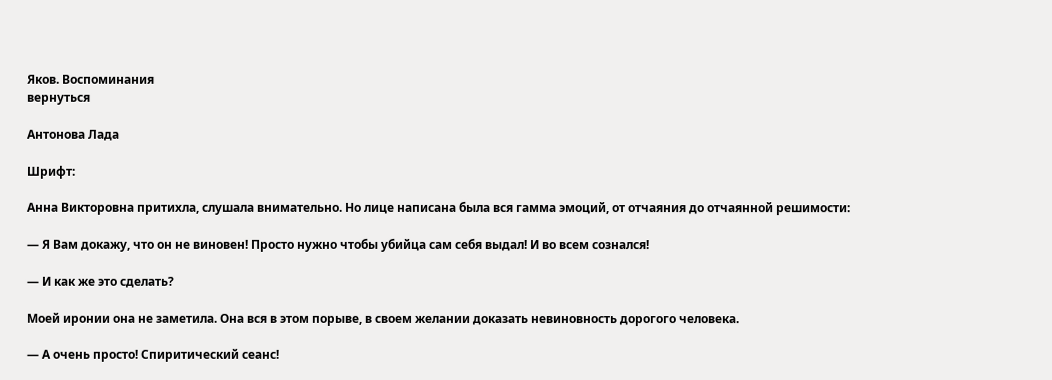Яков. Воспоминания
вернуться

Антонова Лада

Шрифт:

Анна Викторовна притихла, слушала внимательно. Но лице написана была вся гамма эмоций, от отчаяния до отчаянной решимости:

— Я Вам докажу, что он не виновен! Просто нужно чтобы убийца сам себя выдал! И во всем сознался!

— И как же это сделать?

Моей иронии она не заметила. Она вся в этом порыве, в своем желании доказать невиновность дорогого человека.

— А очень просто! Спиритический сеанс!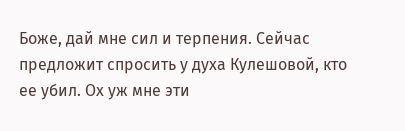Боже, дай мне сил и терпения. Сейчас предложит спросить у духа Кулешовой, кто ее убил. Ох уж мне эти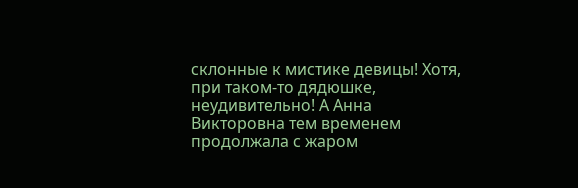склонные к мистике девицы! Хотя, при таком-то дядюшке, неудивительно! А Анна Викторовна тем временем продолжала с жаром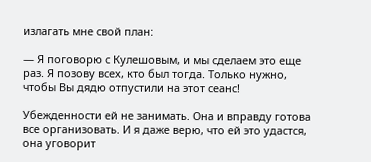излагать мне свой план:

— Я поговорю с Кулешовым, и мы сделаем это еще раз. Я позову всех, кто был тогда. Только нужно, чтобы Вы дядю отпустили на этот сеанс!

Убежденности ей не занимать. Она и вправду готова все организовать. И я даже верю, что ей это удастся, она уговорит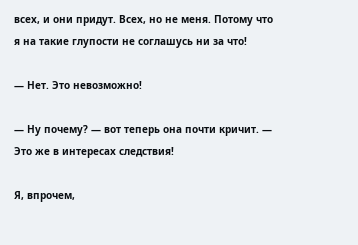всех, и они придут. Всех, но не меня. Потому что я на такие глупости не соглашусь ни за что!

— Нет. Это невозможно!

— Ну почему? — вот теперь она почти кричит. — Это же в интересах следствия!

Я, впрочем,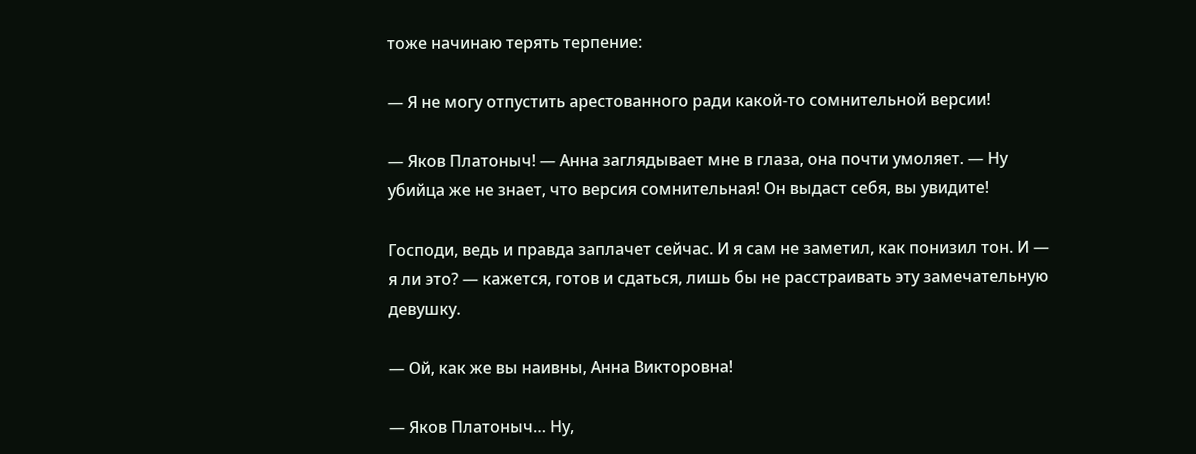тоже начинаю терять терпение:

— Я не могу отпустить арестованного ради какой-то сомнительной версии!

— Яков Платоныч! — Анна заглядывает мне в глаза, она почти умоляет. — Ну убийца же не знает, что версия сомнительная! Он выдаст себя, вы увидите!

Господи, ведь и правда заплачет сейчас. И я сам не заметил, как понизил тон. И — я ли это? — кажется, готов и сдаться, лишь бы не расстраивать эту замечательную девушку.

— Ой, как же вы наивны, Анна Викторовна!

— Яков Платоныч… Ну,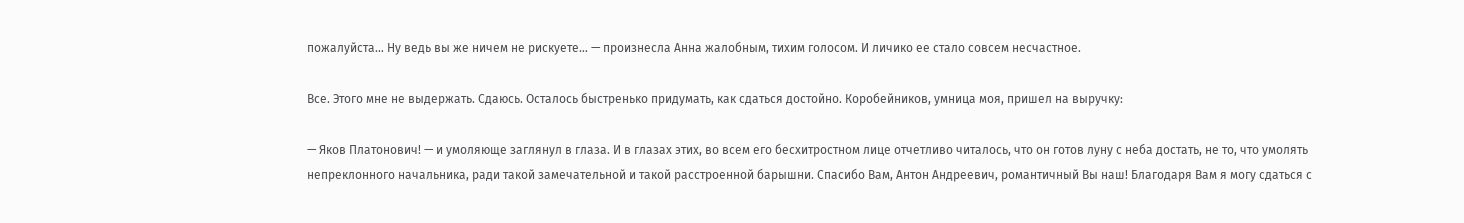пожалуйста… Ну ведь вы же ничем не рискуете… — произнесла Анна жалобным, тихим голосом. И личико ее стало совсем несчастное.

Все. Этого мне не выдержать. Сдаюсь. Осталось быстренько придумать, как сдаться достойно. Коробейников, умница моя, пришел на выручку:

— Яков Платонович! — и умоляюще заглянул в глаза. И в глазах этих, во всем его бесхитростном лице отчетливо читалось, что он готов луну с неба достать, не то, что умолять непреклонного начальника, ради такой замечательной и такой расстроенной барышни. Спасибо Вам, Антон Андреевич, романтичный Вы наш! Благодаря Вам я могу сдаться с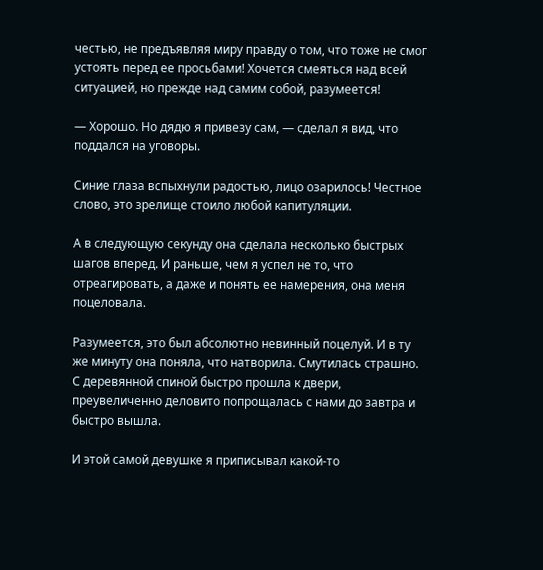честью, не предъявляя миру правду о том, что тоже не смог устоять перед ее просьбами! Хочется смеяться над всей ситуацией, но прежде над самим собой, разумеется!

— Хорошо. Но дядю я привезу сам, — сделал я вид, что поддался на уговоры.

Синие глаза вспыхнули радостью, лицо озарилось! Честное слово, это зрелище стоило любой капитуляции.

А в следующую секунду она сделала несколько быстрых шагов вперед. И раньше, чем я успел не то, что отреагировать, а даже и понять ее намерения, она меня поцеловала.

Разумеется, это был абсолютно невинный поцелуй. И в ту же минуту она поняла, что натворила. Смутилась страшно. С деревянной спиной быстро прошла к двери, преувеличенно деловито попрощалась с нами до завтра и быстро вышла.

И этой самой девушке я приписывал какой-то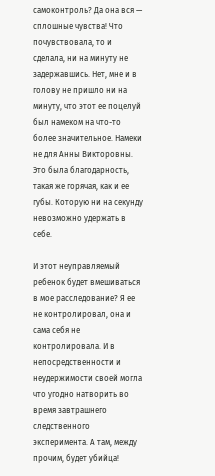самоконтроль? Да она вся — сплошные чувства! Что почувствовала, то и сделала, ни на минуту не задержавшись. Нет, мне и в голову не пришло ни на минуту, что этот ее поцелуй был намеком на что-то более значительное. Намеки не для Анны Викторовны. Это была благодарность, такая же горячая, как и ее губы. Которую ни на секунду невозможно удержать в себе.

И этот неуправляемый ребенок будет вмешиваться в мое расследование? Я ее не контролировал, она и сама себя не контролировала. И в непосредственности и неудержимости своей могла что угодно натворить во время завтрашнего следственного эксперимента. А там, между прочим, будет убийца!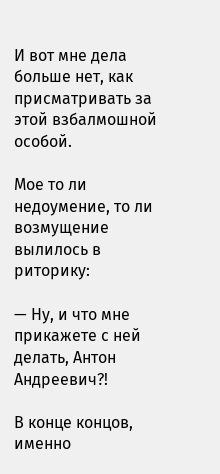И вот мне дела больше нет, как присматривать за этой взбалмошной особой.

Мое то ли недоумение, то ли возмущение вылилось в риторику:

— Ну, и что мне прикажете с ней делать, Антон Андреевич?!

В конце концов, именно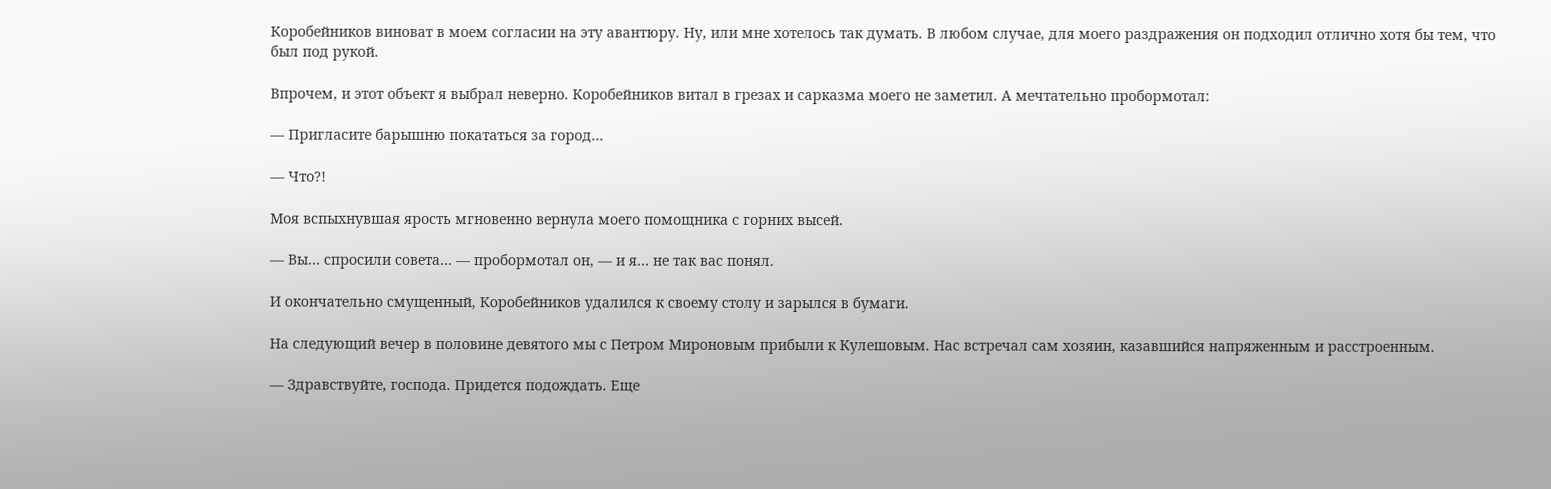Коробейников виноват в моем согласии на эту авантюру. Ну, или мне хотелось так думать. В любом случае, для моего раздражения он подходил отлично хотя бы тем, что был под рукой.

Впрочем, и этот объект я выбрал неверно. Коробейников витал в грезах и сарказма моего не заметил. А мечтательно пробормотал:

— Пригласите барышню покататься за город…

— Что?!

Моя вспыхнувшая ярость мгновенно вернула моего помощника с горних высей.

— Вы… спросили совета… — пробормотал он, — и я… не так вас понял.

И окончательно смущенный, Коробейников удалился к своему столу и зарылся в бумаги.

На следующий вечер в половине девятого мы с Петром Мироновым прибыли к Кулешовым. Нас встречал сам хозяин, казавшийся напряженным и расстроенным.

— Здравствуйте, господа. Придется подождать. Еще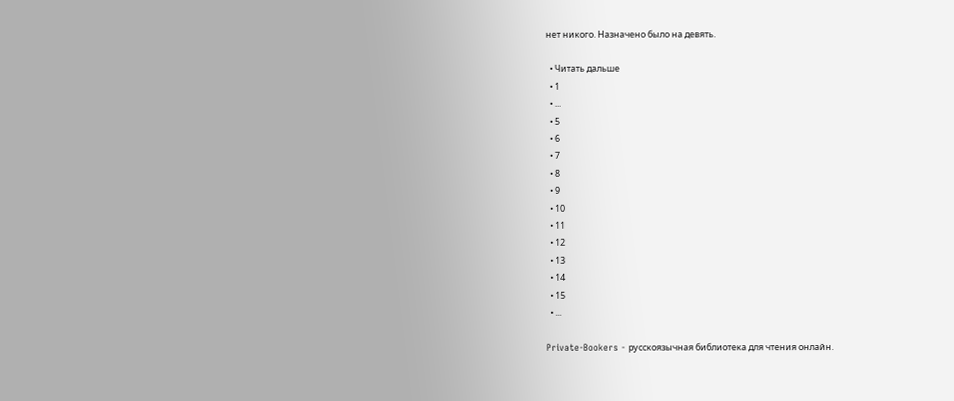нет никого. Назначено было на девять.

  • Читать дальше
  • 1
  • ...
  • 5
  • 6
  • 7
  • 8
  • 9
  • 10
  • 11
  • 12
  • 13
  • 14
  • 15
  • ...

Private-Bookers - русскоязычная библиотека для чтения онлайн.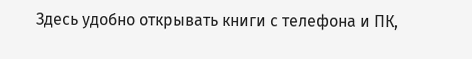Здесь удобно открывать книги с телефона и ПК,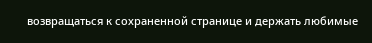возвращаться к сохраненной странице и держать любимые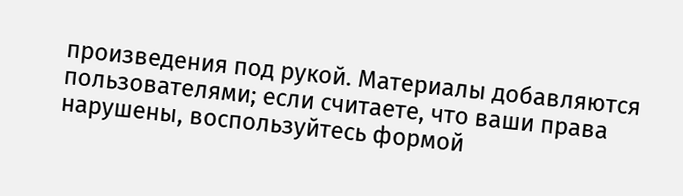произведения под рукой. Материалы добавляются пользователями; если считаете, что ваши права нарушены, воспользуйтесь формой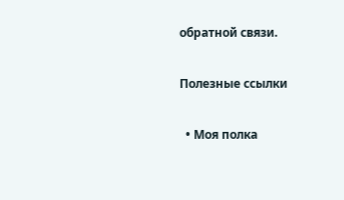обратной связи.

Полезные ссылки

  • Моя полка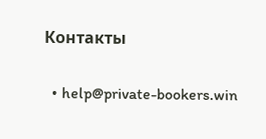Контакты

  • help@private-bookers.win